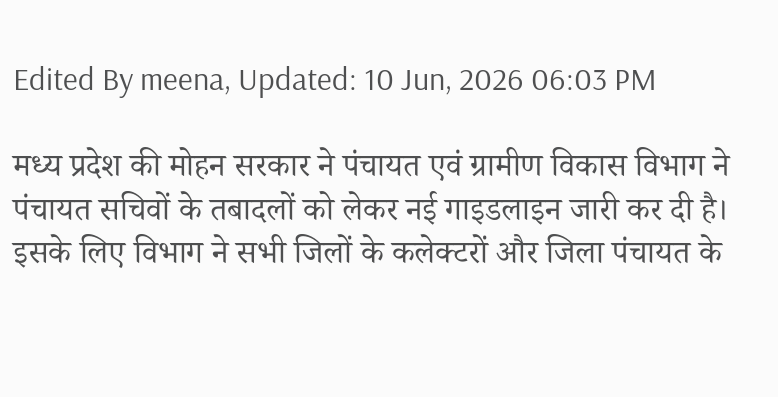Edited By meena, Updated: 10 Jun, 2026 06:03 PM

मध्य प्रदेश की मोहन सरकार ने पंचायत एवं ग्रामीण विकास विभाग ने पंचायत सचिवों के तबादलों को लेकर नई गाइडलाइन जारी कर दी है। इसके लिए विभाग ने सभी जिलों के कलेक्टरों और जिला पंचायत के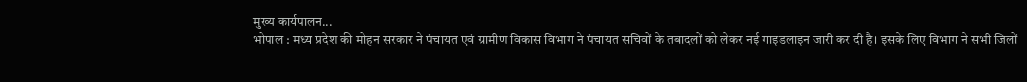मुख्य कार्यपालन...
भोपाल : मध्य प्रदेश की मोहन सरकार ने पंचायत एवं ग्रामीण विकास विभाग ने पंचायत सचिवों के तबादलों को लेकर नई गाइडलाइन जारी कर दी है। इसके लिए विभाग ने सभी जिलों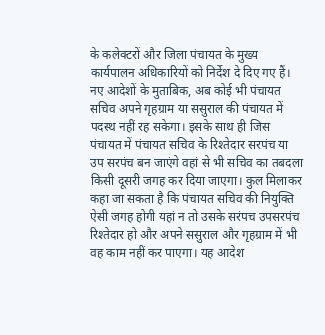के कलेक्टरों और जिला पंचायत के मुख्य कार्यपालन अधिकारियों को निर्देश दे दिए गए हैं। नए आदेशों के मुताबिक, अब कोई भी पंचायत सचिव अपने गृहग्राम या ससुराल की पंचायत में पदस्थ नहीं रह सकेगा। इसके साथ ही जिस पंचायत में पंचायत सचिव के रिश्तेदार सरपंच या उप सरपंच बन जाएंगे वहां से भी सचिव का तबदला किसी दूसरी जगह कर दिया जाएगा। कुल मिलाकर कहा जा सकता है कि पंचायत सचिव की नियुक्ति ऐसी जगह होगी यहां न तो उसके सरंपच उपसरपंच रिश्तेदार हो और अपने ससुराल और गृहग्राम में भी वह काम नहीं कर पाएगा। यह आदेश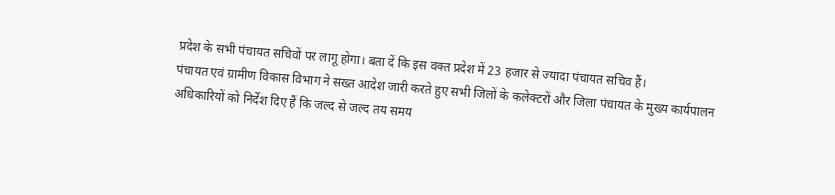प्रदेश के सभी पंचायत सचिवों पर लागू होगा। बता दें कि इस वक्त प्रदेश में 23 हजार से ज्यादा पंचायत सचिव हैं।
पंचायत एवं ग्रामीण विकास विभाग ने सख्त आदेश जारी करते हुए सभी जिलों के कलेक्टरों और जिला पंचायत के मुख्य कार्यपालन अधिकारियों को निर्देश दिए हैं कि जल्द से जल्द तय समय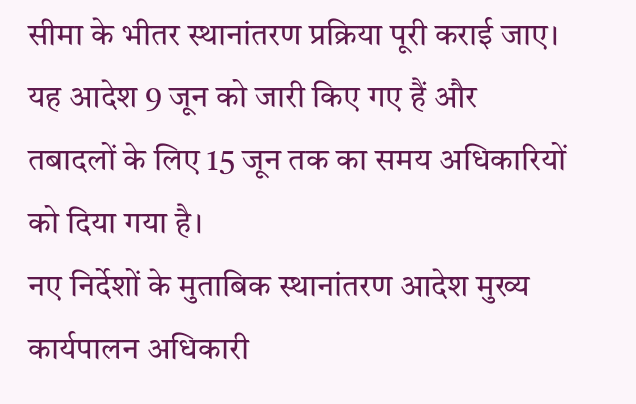सीमा के भीतर स्थानांतरण प्रक्रिया पूरी कराई जाए। यह आदेश 9 जून को जारी किए गए हैं और तबादलों के लिए 15 जून तक का समय अधिकारियों को दिया गया है।
नए निर्देशों के मुताबिक स्थानांतरण आदेश मुख्य कार्यपालन अधिकारी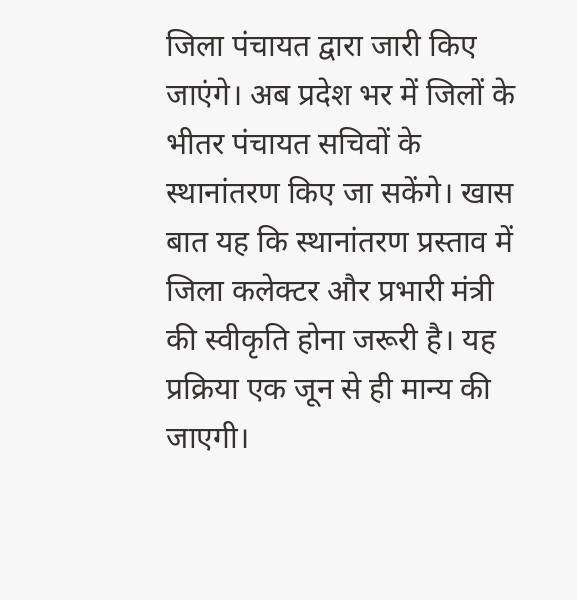जिला पंचायत द्वारा जारी किए जाएंगे। अब प्रदेश भर में जिलों के भीतर पंचायत सचिवों के स्थानांतरण किए जा सकेंगे। खास बात यह कि स्थानांतरण प्रस्ताव में जिला कलेक्टर और प्रभारी मंत्री की स्वीकृति होना जरूरी है। यह प्रक्रिया एक जून से ही मान्य की जाएगी।